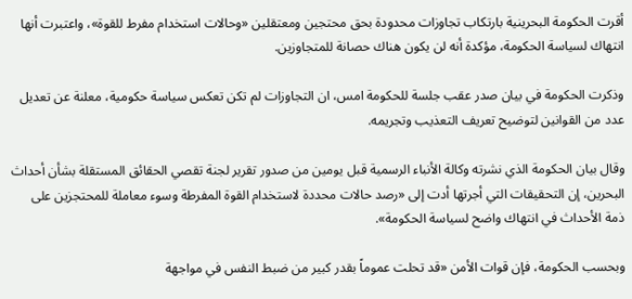أقرت الحكومة البحرينية بارتكاب تجاوزات محدودة بحق محتجين ومعتقلين «وحالات استخدام مفرط للقوة»، واعتبرت أنها انتهاك لسياسة الحكومة، مؤكدة أنه لن يكون هناك حصانة للمتجاوزين.

وذكرت الحكومة في بيان صدر عقب جلسة للحكومة امس، ان التجاوزات لم تكن تعكس سياسة حكومية، معلنة عن تعديل عدد من القوانين لتوضيح تعريف التعذيب وتجريمه.

وقال بيان الحكومة الذي نشرته وكالة الأنباء الرسمية قبل يومين من صدور تقرير لجنة تقصي الحقائق المستقلة بشأن أحداث البحرين، إن التحقيقات التي أجرتها أدت إلى «رصد حالات محددة لاستخدام القوة المفرطة وسوء معاملة للمحتجزين على ذمة الأحداث في انتهاك واضح لسياسة الحكومة».

وبحسب الحكومة، فإن قوات الأمن «قد تحلت عموماً بقدر كبير من ضبط النفس في مواجهة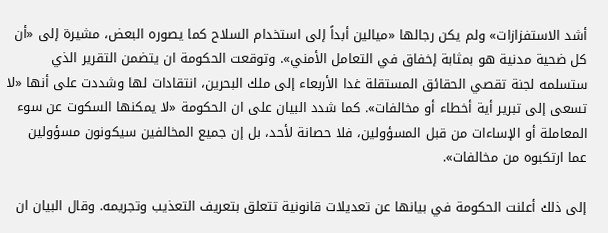أشد الاستفزازات» ولم يكن رجالها «ميالين أبداً إلى استخدام السلاح كما يصوره البعض، مشيرة إلى «أن كل ضحية مدنية هو بمثابة إخفاق في التعامل الأمني». وتوقعت الحكومة ان يتضمن التقرير الذي ستسلمه لجنة تقصي الحقائق المستقلة غدا الأربعاء إلى ملك البحرين، انتقادات لها وشددت على أنها «لا تسعى إلى تبرير أية أخطاء أو مخالفات». كما شدد البيان على ان الحكومة «لا يمكنها السكوت عن سوء المعاملة أو الإساءات من قبل المسؤولين، فلا حصانة لأحد، بل إن جميع المخالفين سيكونون مسؤولين عما ارتكبوه من مخالفات».

إلى ذلك أعلنت الحكومة في بيانها عن تعديلات قانونية تتعلق بتعريف التعذيب وتجريمه. وقال البيان ان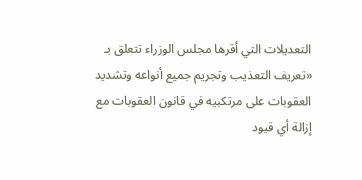التعديلات التي أقرها مجلس الوزراء تتعلق بـ «تعريف التعذيب وتجريم جميع أنواعه وتشديد العقوبات على مرتكبيه في قانون العقوبات مع إزالة أي قيود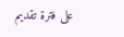على فترة تقديم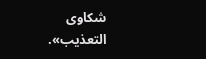شكاوى التعذيب».